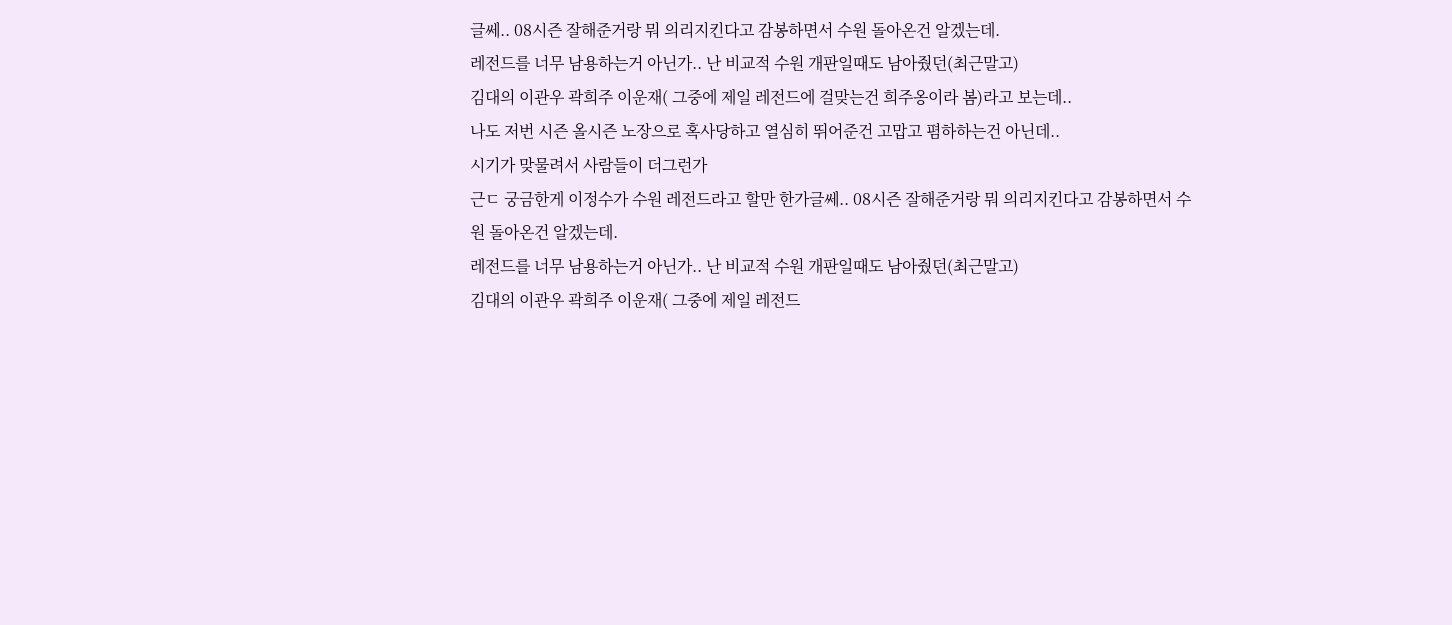글쎄.. 08시즌 잘해준거랑 뭐 의리지킨다고 감봉하면서 수원 돌아온건 알겠는데.
레전드를 너무 남용하는거 아닌가.. 난 비교적 수원 개판일때도 남아줬던(최근말고)
김대의 이관우 곽희주 이운재( 그중에 제일 레전드에 걸맞는건 희주옹이라 봄)라고 보는데..
나도 저번 시즌 올시즌 노장으로 혹사당하고 열심히 뛰어준건 고맙고 폄하하는건 아닌데..
시기가 맞물려서 사람들이 더그런가
근ㄷ 궁금한게 이정수가 수원 레전드라고 할만 한가글쎄.. 08시즌 잘해준거랑 뭐 의리지킨다고 감봉하면서 수원 돌아온건 알겠는데.
레전드를 너무 남용하는거 아닌가.. 난 비교적 수원 개판일때도 남아줬던(최근말고)
김대의 이관우 곽희주 이운재( 그중에 제일 레전드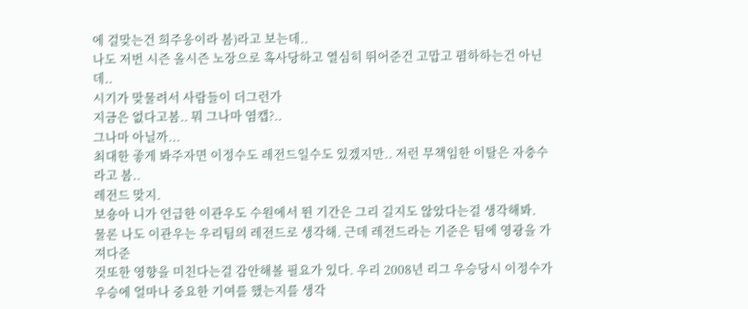에 걸맞는건 희주옹이라 봄)라고 보는데..
나도 저번 시즌 올시즌 노장으로 혹사당하고 열심히 뛰어준건 고맙고 폄하하는건 아닌데..
시기가 맞물려서 사람들이 더그런가
지금은 없다고봄.. 뭐 그나마 염캡?..
그나마 아닐까...
최대한 좋게 봐주자면 이정수도 레전드일수도 있겠지만.. 저런 무책임한 이탈은 자충수라고 봄..
레전드 맞지.
보숑아 니가 언급한 이관우도 수원에서 뛴 기간은 그리 길지도 않았다는걸 생각해봐.
물론 나도 이관우는 우리팀의 레전드로 생각해. 근데 레전드라는 기준은 팀에 영광을 가져다준
것또한 영향을 미친다는걸 감안해볼 필요가 있다. 우리 2008년 리그 우승당시 이정수가
우승에 얼마나 중요한 기여를 했는지를 생각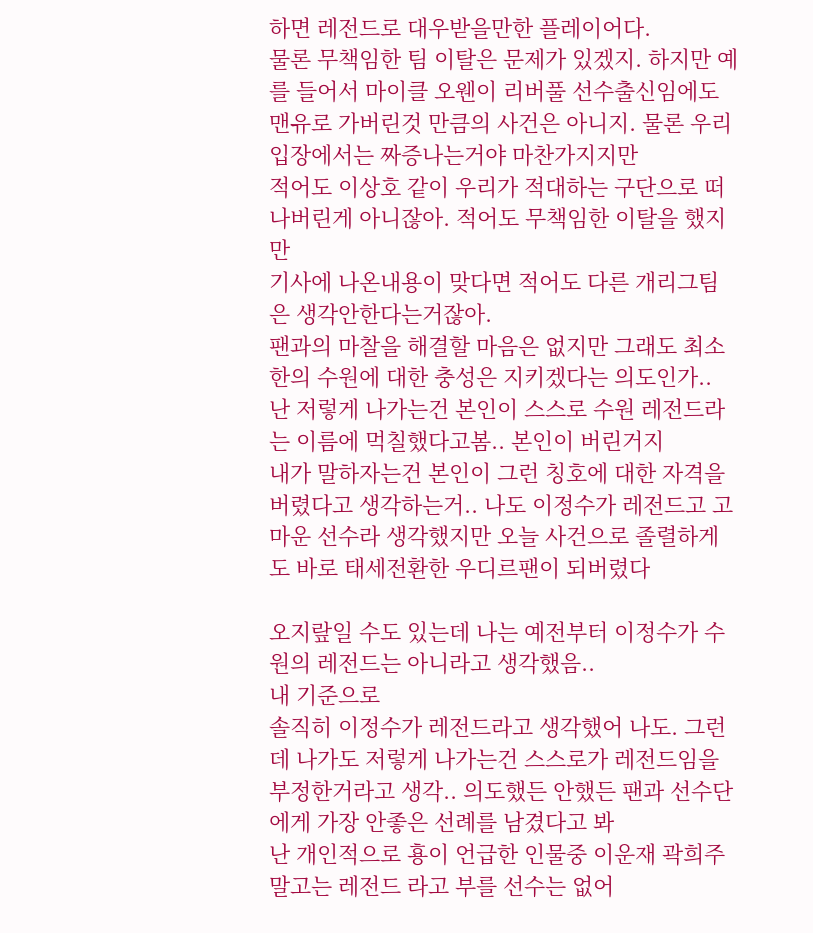하면 레전드로 대우받을만한 플레이어다.
물론 무책임한 팀 이탈은 문제가 있겠지. 하지만 예를 들어서 마이클 오웬이 리버풀 선수출신임에도
맨유로 가버린것 만큼의 사건은 아니지. 물론 우리입장에서는 짜증나는거야 마찬가지지만
적어도 이상호 같이 우리가 적대하는 구단으로 떠나버린게 아니잖아. 적어도 무책임한 이탈을 했지만
기사에 나온내용이 맞다면 적어도 다른 개리그팀은 생각안한다는거잖아.
팬과의 마찰을 해결할 마음은 없지만 그래도 최소한의 수원에 대한 충성은 지키겠다는 의도인가.. 난 저렇게 나가는건 본인이 스스로 수원 레전드라는 이름에 먹칠했다고봄.. 본인이 버린거지
내가 말하자는건 본인이 그런 칭호에 대한 자격을 버렸다고 생각하는거.. 나도 이정수가 레전드고 고마운 선수라 생각했지만 오늘 사건으로 졸렬하게도 바로 태세전환한 우디르팬이 되버렸다

오지랖일 수도 있는데 나는 예전부터 이정수가 수원의 레전드는 아니라고 생각했음..
내 기준으로
솔직히 이정수가 레전드라고 생각했어 나도. 그런데 나가도 저렇게 나가는건 스스로가 레전드임을 부정한거라고 생각.. 의도했든 안했든 팬과 선수단에게 가장 안좋은 선례를 남겼다고 봐
난 개인적으로 횽이 언급한 인물중 이운재 곽희주 말고는 레전드 라고 부를 선수는 없어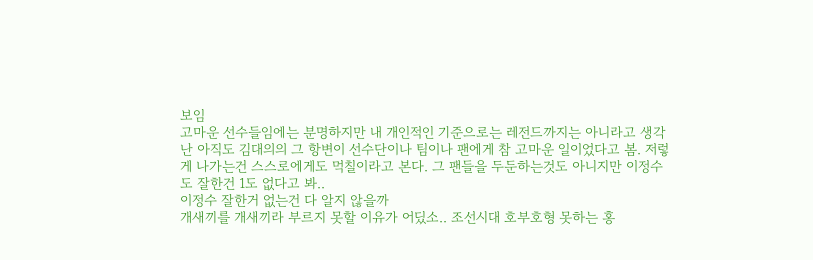보임
고마운 선수들임에는 분명하지만 내 개인적인 기준으로는 레전드까지는 아니라고 생각
난 아직도 김대의의 그 항변이 선수단이나 팀이나 팬에게 참 고마운 일이었다고 봄. 저렇게 나가는건 스스로에게도 먹칠이라고 본다. 그 팬들을 두둔하는것도 아니지만 이정수도 잘한건 1도 없다고 봐..
이정수 잘한거 없는건 다 알지 않을까
개새끼를 개새끼라 부르지 못할 이유가 어딨소.. 조선시대 호부호형 못하는 홍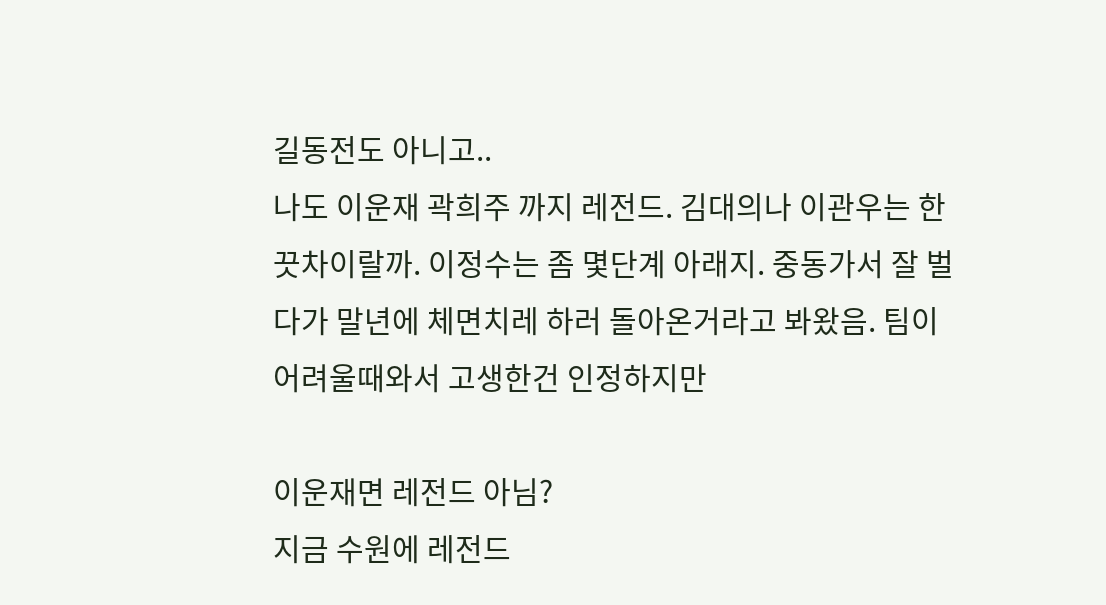길동전도 아니고..
나도 이운재 곽희주 까지 레전드. 김대의나 이관우는 한끗차이랄까. 이정수는 좀 몇단계 아래지. 중동가서 잘 벌다가 말년에 체면치레 하러 돌아온거라고 봐왔음. 팀이 어려울때와서 고생한건 인정하지만

이운재면 레전드 아님?
지금 수원에 레전드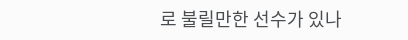로 불릴만한 선수가 있나